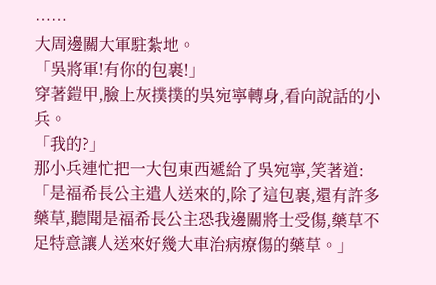……
大周邊關大軍駐紮地。
「吳將軍!有你的包裹!」
穿著鎧甲,臉上灰撲撲的吳宛寧轉身,看向說話的小兵。
「我的?」
那小兵連忙把一大包東西遞給了吳宛寧,笑著道:「是福希長公主遣人送來的,除了這包裹,還有許多藥草,聽聞是福希長公主恐我邊關將士受傷,藥草不足特意讓人送來好幾大車治病療傷的藥草。」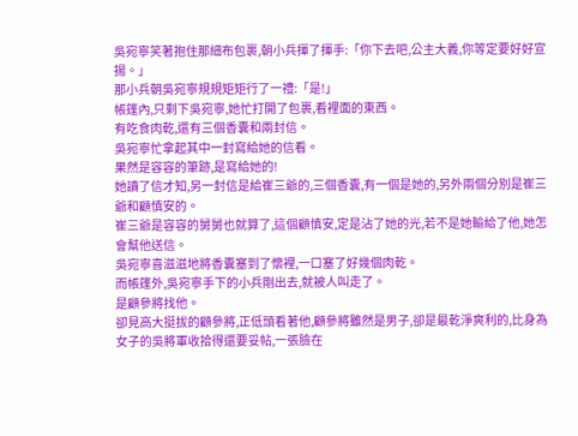吳宛寧笑著抱住那細布包裹,朝小兵揮了揮手:「你下去吧,公主大義,你等定要好好宣揚。」
那小兵朝吳宛寧規規矩矩行了一禮:「是!」
帳篷內,只剩下吳宛寧,她忙打開了包裹,看裡面的東西。
有吃食肉乾,還有三個香囊和兩封信。
吳宛寧忙拿起其中一封寫給她的信看。
果然是容容的筆跡,是寫給她的!
她讀了信才知,另一封信是給崔三爺的,三個香囊,有一個是她的,另外兩個分別是崔三爺和顧慎安的。
崔三爺是容容的舅舅也就算了,這個顧慎安,定是沾了她的光,若不是她輸給了他,她怎會幫他送信。
吳宛寧喜滋滋地將香囊塞到了懷裡,一口塞了好幾個肉乾。
而帳篷外,吳宛寧手下的小兵剛出去,就被人叫走了。
是顧參將找他。
卻見高大挺拔的顧參將,正低頭看著他,顧參將雖然是男子,卻是最乾淨爽利的,比身為女子的吳將軍收拾得還要妥帖,一張臉在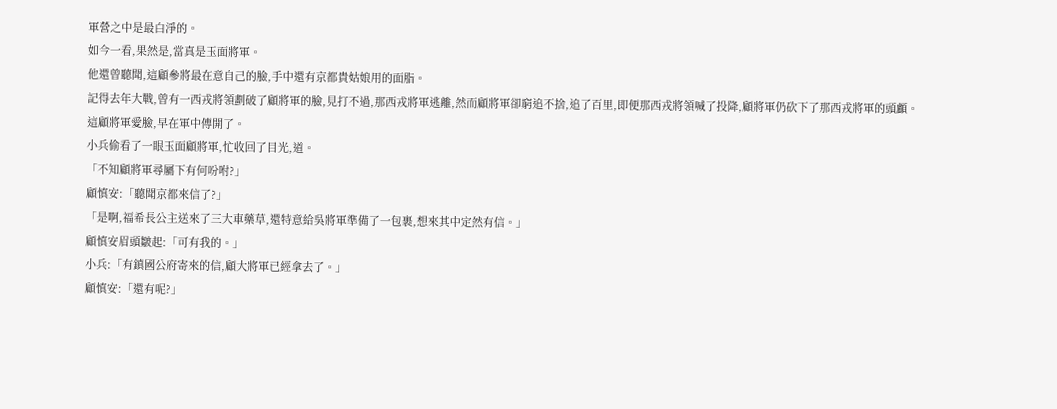軍營之中是最白淨的。
如今一看,果然是,當真是玉面將軍。
他還曾聽聞,這顧參將最在意自己的臉,手中還有京都貴姑娘用的面脂。
記得去年大戰,曾有一西戎將領劃破了顧將軍的臉,見打不過,那西戎將軍逃離,然而顧將軍卻窮追不捨,追了百里,即便那西戎將領喊了投降,顧將軍仍砍下了那西戎將軍的頭顱。
這顧將軍愛臉,早在軍中傳開了。
小兵偷看了一眼玉面顧將軍,忙收回了目光,道。
「不知顧將軍尋屬下有何吩咐?」
顧慎安:「聽聞京都來信了?」
「是啊,福希長公主送來了三大車藥草,還特意給吳將軍準備了一包裹,想來其中定然有信。」
顧慎安眉頭皺起:「可有我的。」
小兵:「有鎮國公府寄來的信,顧大將軍已經拿去了。」
顧慎安:「還有呢?」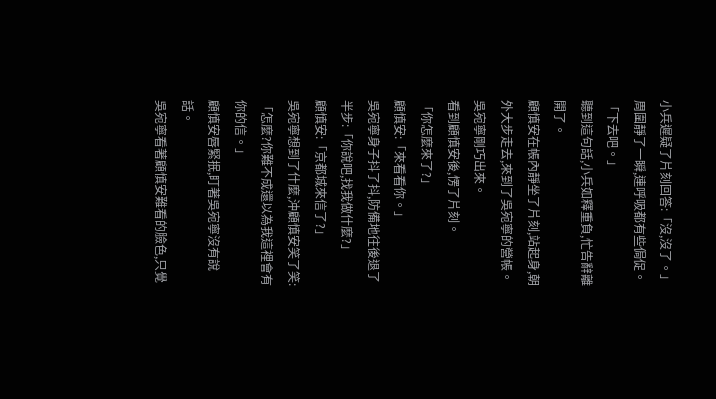小兵遲疑了片刻回答:「沒,沒了。」
周圍靜了一瞬,連呼吸都有些侷促。
「下去吧。」
聽到這句話,小兵如釋重負,忙告辭離開了。
顧慎安在帳內靜坐了片刻,站起身,朝外大步走去,來到了吳宛寧的營帳。
吳宛寧剛巧出來。
看到顧慎安後,愣了片刻。
「你怎麼來了?」
顧慎安:「來看看你。」
吳宛寧身子抖了抖,防備地往後退了半步:「你說吧,找我做什麼?」
顧慎安:「京都城來信了?」
吳宛寧想到了什麼,沖顧慎安笑了笑:「怎麼?你難不成還以為我這裡會有你的信。」
顧慎安唇緊抿,盯著吳宛寧沒有說話。
吳宛寧看著顧慎安難看的臉色,只覺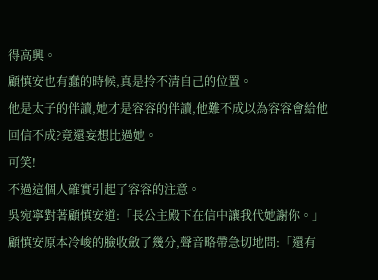得高興。
顧慎安也有蠢的時候,真是拎不清自己的位置。
他是太子的伴讀,她才是容容的伴讀,他難不成以為容容會給他回信不成?竟還妄想比過她。
可笑!
不過這個人確實引起了容容的注意。
吳宛寧對著顧慎安道:「長公主殿下在信中讓我代她謝你。」
顧慎安原本冷峻的臉收斂了幾分,聲音略帶急切地問:「還有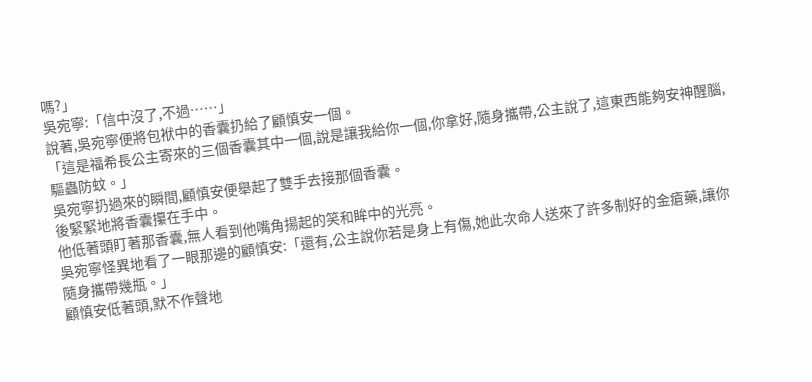嗎?」
吳宛寧:「信中沒了,不過……」
說著,吳宛寧便將包袱中的香囊扔給了顧慎安一個。
「這是福希長公主寄來的三個香囊其中一個,說是讓我給你一個,你拿好,隨身攜帶,公主說了,這東西能夠安神醒腦,驅蟲防蚊。」
吳宛寧扔過來的瞬間,顧慎安便舉起了雙手去接那個香囊。
後緊緊地將香囊攥在手中。
他低著頭盯著那香囊,無人看到他嘴角揚起的笑和眸中的光亮。
吳宛寧怪異地看了一眼那邊的顧慎安:「還有,公主說你若是身上有傷,她此次命人送來了許多制好的金瘡藥,讓你隨身攜帶幾瓶。」
顧慎安低著頭,默不作聲地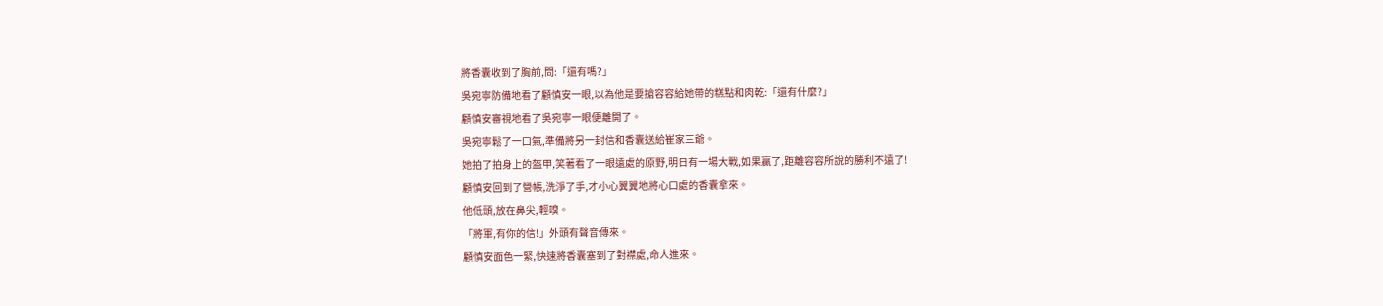將香囊收到了胸前,問:「還有嗎?」
吳宛寧防備地看了顧慎安一眼,以為他是要搶容容給她帶的糕點和肉乾:「還有什麼?」
顧慎安審視地看了吳宛寧一眼便離開了。
吳宛寧鬆了一口氣,準備將另一封信和香囊送給崔家三爺。
她拍了拍身上的盔甲,笑著看了一眼遠處的原野,明日有一場大戰,如果贏了,距離容容所說的勝利不遠了!
顧慎安回到了營帳,洗淨了手,才小心翼翼地將心口處的香囊拿來。
他低頭,放在鼻尖,輕嗅。
「將軍,有你的信!」外頭有聲音傳來。
顧慎安面色一緊,快速將香囊塞到了對襟處,命人進來。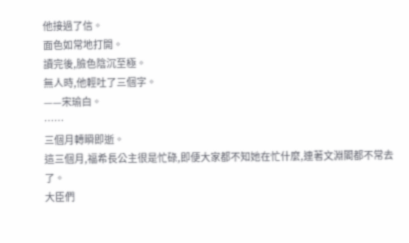他接過了信。
面色如常地打開。
讀完後,臉色陰沉至極。
無人時,他輕吐了三個字。
——宋瑜白。
……
三個月轉瞬即逝。
這三個月,福希長公主很是忙碌,即便大家都不知她在忙什麼,連著文淵閣都不常去了。
大臣們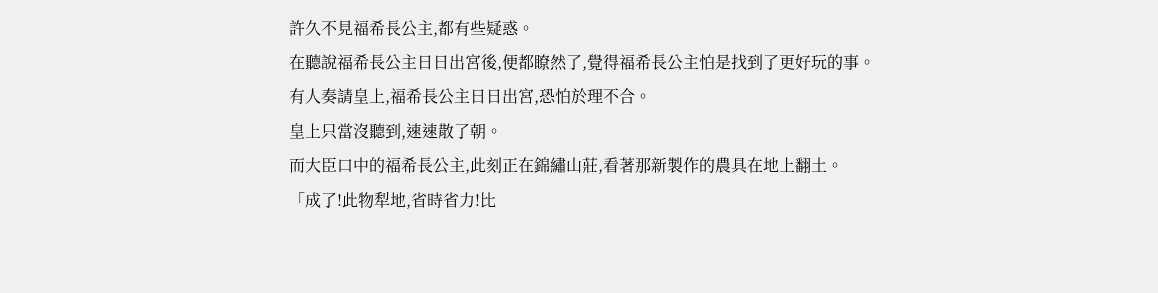許久不見福希長公主,都有些疑惑。
在聽說福希長公主日日出宮後,便都瞭然了,覺得福希長公主怕是找到了更好玩的事。
有人奏請皇上,福希長公主日日出宮,恐怕於理不合。
皇上只當沒聽到,速速散了朝。
而大臣口中的福希長公主,此刻正在錦繡山莊,看著那新製作的農具在地上翻土。
「成了!此物犁地,省時省力!比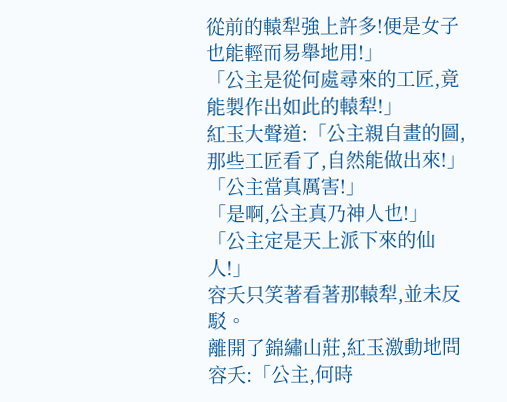從前的轅犁強上許多!便是女子也能輕而易舉地用!」
「公主是從何處尋來的工匠,竟能製作出如此的轅犁!」
紅玉大聲道:「公主親自畫的圖,那些工匠看了,自然能做出來!」
「公主當真厲害!」
「是啊,公主真乃神人也!」
「公主定是天上派下來的仙人!」
容夭只笑著看著那轅犁,並未反駁。
離開了錦繡山莊,紅玉激動地問容夭:「公主,何時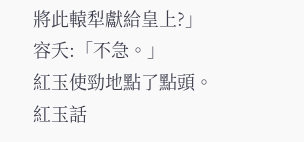將此轅犁獻給皇上?」
容夭:「不急。」
紅玉使勁地點了點頭。
紅玉話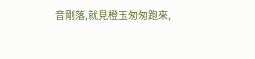音剛落,就見橙玉匆匆跑來,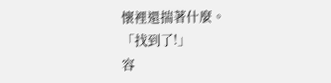懷裡還揣著什麼。
「找到了!」
容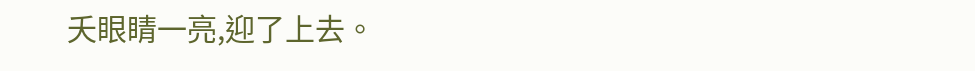夭眼睛一亮,迎了上去。